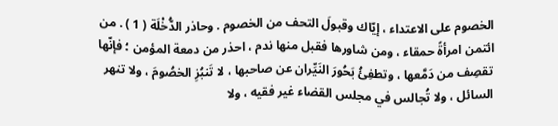الخصوم على الاعتداء ، إيّاك وقبولَ التحف من الخصوم . وحاذر الدُّخْلَة ( 1 ) . من
ائتمن امرأةً حمقاء ، ومن شاورها فقبل منها ندم ، احذر من دمعة المؤمن ؛ فإنّها
تقصِف من دَمَّعها ، وتطفِئُ بَحُورَ النَيِّران عن صاحبها ، لا تَنبُزِ الخصُومَ ، ولا تنهر
السائل ، ولا تُجالس في مجلس القضاء غير فقيه ، ولا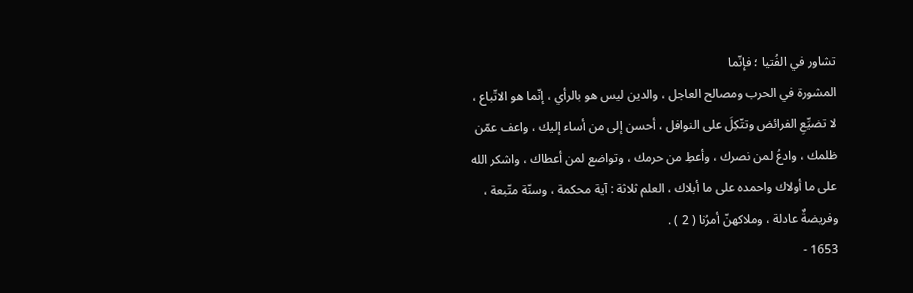تشاور في الفُتيا ؛ فإنّما
المشورة في الحرب ومصالح العاجل ، والدين ليس هو بالرأي ، إنّما هو الاتّباع ،
لا تضيِّعِ الفرائض وتتّكِلَ على النوافل ، أحسن إلى من أساء إليك ، واعف عمّن
ظلمك ، وادعُ لمن نصرك ، وأعطِ من حرمك ، وتواضع لمن أعطاك ، واشكر الله
على ما أولاك واحمده على ما أبلاك ، العلم ثلاثة : آية محكمة ، وسنّة متّبعة ،
وفريضةٌ عادلة ، وملاكهنّ أمرُنا ( 2 ) .
1653 -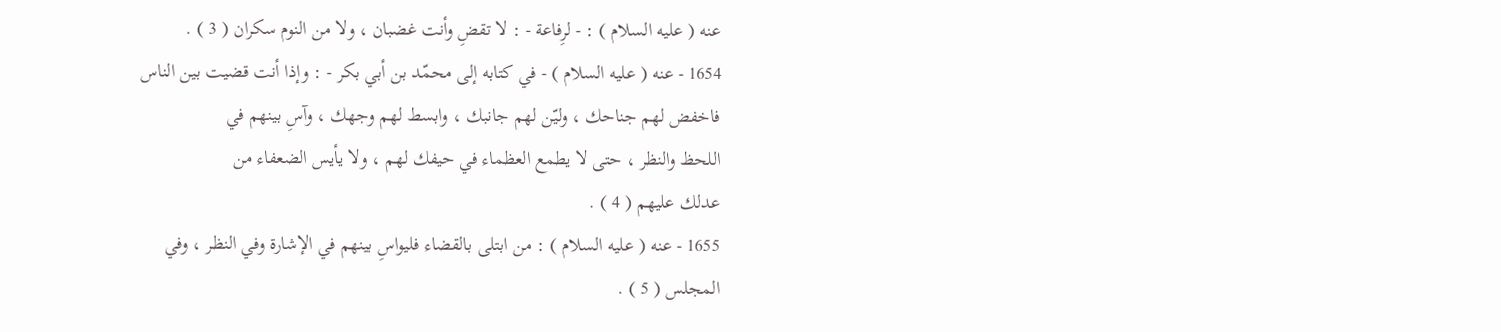عنه ( عليه السلام ) : - لرِفاعة - : لا تقضِ وأنت غضبان ، ولا من النوم سكران ( 3 ) .
1654 - عنه ( عليه السلام ) - في كتابه إلى محمّد بن أبي بكر - : وإذا أنت قضيت بين الناس
فاخفض لهم جناحك ، وليّن لهم جانبك ، وابسط لهم وجهك ، وآسِ بينهم في
اللحظ والنظر ، حتى لا يطمع العظماء في حيفك لهم ، ولا يأيس الضعفاء من
عدلك عليهم ( 4 ) .
1655 - عنه ( عليه السلام ) : من ابتلى بالقضاء فليواسِ بينهم في الإشارة وفي النظر ، وفي
المجلس ( 5 ) .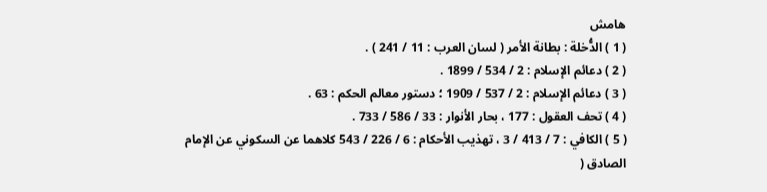هامش
( 1 ) الدُّخلة : بطانة الأمر ( لسان العرب : 11 / 241 ) .
( 2 ) دعائم الإسلام : 2 / 534 / 1899 .
( 3 ) دعائم الإسلام : 2 / 537 / 1909 ؛ دستور معالم الحكم : 63 .
( 4 ) تحف العقول : 177 ، بحار الأنوار : 33 / 586 / 733 .
( 5 ) الكافي : 7 / 413 / 3 ، تهذيب الأحكام : 6 / 226 / 543 كلاهما عن السكوني عن الإمام
الصادق (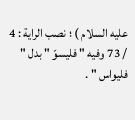عليه السلام ) ؛ نصب الراية : 4 / 73 وفيه " فليسوّ " بدل " فليواس " .